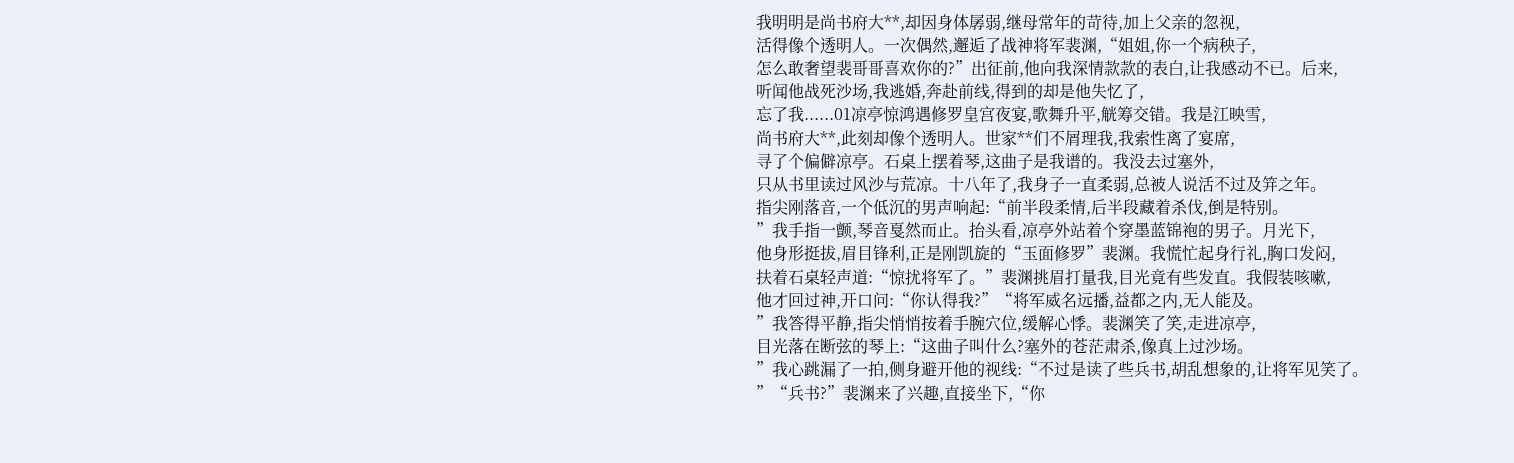我明明是尚书府大**,却因身体孱弱,继母常年的苛待,加上父亲的忽视,
活得像个透明人。一次偶然,邂逅了战神将军裴渊,“姐姐,你一个病秧子,
怎么敢奢望裴哥哥喜欢你的?”出征前,他向我深情款款的表白,让我感动不已。后来,
听闻他战死沙场,我逃婚,奔赴前线,得到的却是他失忆了,
忘了我......01凉亭惊鸿遇修罗皇宫夜宴,歌舞升平,觥筹交错。我是江映雪,
尚书府大**,此刻却像个透明人。世家**们不屑理我,我索性离了宴席,
寻了个偏僻凉亭。石桌上摆着琴,这曲子是我谱的。我没去过塞外,
只从书里读过风沙与荒凉。十八年了,我身子一直柔弱,总被人说活不过及笄之年。
指尖刚落音,一个低沉的男声响起:“前半段柔情,后半段藏着杀伐,倒是特别。
”我手指一颤,琴音戛然而止。抬头看,凉亭外站着个穿墨蓝锦袍的男子。月光下,
他身形挺拔,眉目锋利,正是刚凯旋的“玉面修罗”裴渊。我慌忙起身行礼,胸口发闷,
扶着石桌轻声道:“惊扰将军了。”裴渊挑眉打量我,目光竟有些发直。我假装咳嗽,
他才回过神,开口问:“你认得我?”“将军威名远播,益都之内,无人能及。
”我答得平静,指尖悄悄按着手腕穴位,缓解心悸。裴渊笑了笑,走进凉亭,
目光落在断弦的琴上:“这曲子叫什么?塞外的苍茫肃杀,像真上过沙场。
”我心跳漏了一拍,侧身避开他的视线:“不过是读了些兵书,胡乱想象的,让将军见笑了。
”“兵书?”裴渊来了兴趣,直接坐下,“你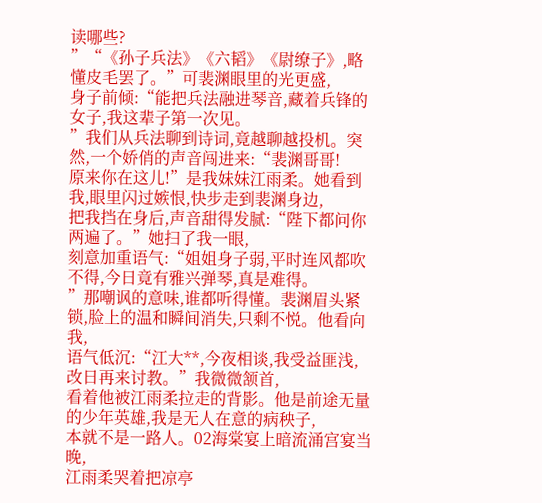读哪些?
”“《孙子兵法》《六韬》《尉缭子》,略懂皮毛罢了。”可裴渊眼里的光更盛,
身子前倾:“能把兵法融进琴音,藏着兵锋的女子,我这辈子第一次见。
”我们从兵法聊到诗词,竟越聊越投机。突然,一个娇俏的声音闯进来:“裴渊哥哥!
原来你在这儿!”是我妹妹江雨柔。她看到我,眼里闪过嫉恨,快步走到裴渊身边,
把我挡在身后,声音甜得发腻:“陛下都问你两遍了。”她扫了我一眼,
刻意加重语气:“姐姐身子弱,平时连风都吹不得,今日竟有雅兴弹琴,真是难得。
”那嘲讽的意味,谁都听得懂。裴渊眉头紧锁,脸上的温和瞬间消失,只剩不悦。他看向我,
语气低沉:“江大**,今夜相谈,我受益匪浅,改日再来讨教。”我微微颔首,
看着他被江雨柔拉走的背影。他是前途无量的少年英雄,我是无人在意的病秧子,
本就不是一路人。02海棠宴上暗流涌宫宴当晚,
江雨柔哭着把凉亭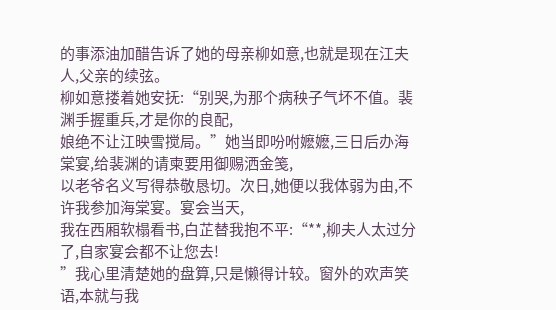的事添油加醋告诉了她的母亲柳如意,也就是现在江夫人,父亲的续弦。
柳如意搂着她安抚:“别哭,为那个病秧子气坏不值。裴渊手握重兵,才是你的良配,
娘绝不让江映雪搅局。”她当即吩咐嬷嬷,三日后办海棠宴,给裴渊的请柬要用御赐洒金笺,
以老爷名义写得恭敬恳切。次日,她便以我体弱为由,不许我参加海棠宴。宴会当天,
我在西厢软榻看书,白芷替我抱不平:“**,柳夫人太过分了,自家宴会都不让您去!
”我心里清楚她的盘算,只是懒得计较。窗外的欢声笑语,本就与我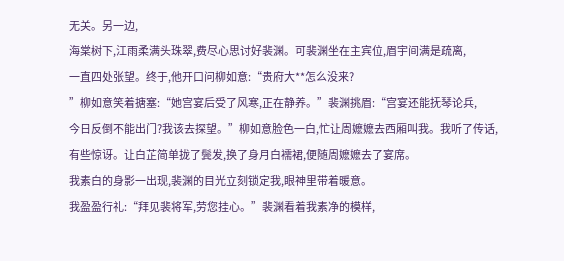无关。另一边,
海棠树下,江雨柔满头珠翠,费尽心思讨好裴渊。可裴渊坐在主宾位,眉宇间满是疏离,
一直四处张望。终于,他开口问柳如意:“贵府大**怎么没来?
”柳如意笑着搪塞:“她宫宴后受了风寒,正在静养。”裴渊挑眉:“宫宴还能抚琴论兵,
今日反倒不能出门?我该去探望。”柳如意脸色一白,忙让周嬷嬷去西厢叫我。我听了传话,
有些惊讶。让白芷简单拢了鬓发,换了身月白襦裙,便随周嬷嬷去了宴席。
我素白的身影一出现,裴渊的目光立刻锁定我,眼神里带着暖意。
我盈盈行礼:“拜见裴将军,劳您挂心。”裴渊看着我素净的模样,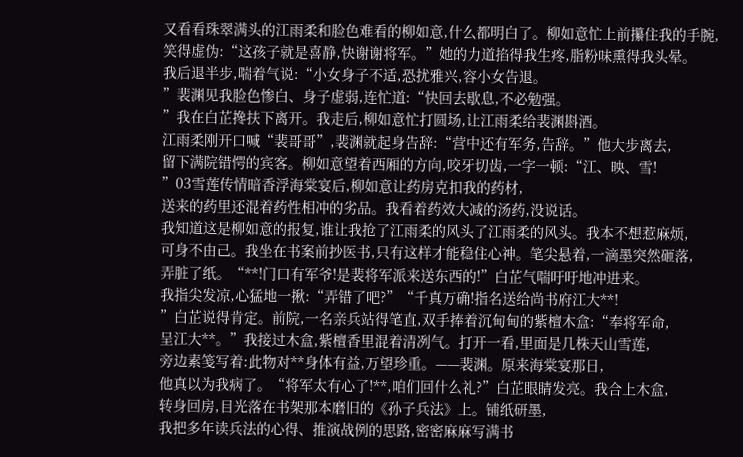又看看珠翠满头的江雨柔和脸色难看的柳如意,什么都明白了。柳如意忙上前攥住我的手腕,
笑得虚伪:“这孩子就是喜静,快谢谢将军。”她的力道掐得我生疼,脂粉味熏得我头晕。
我后退半步,喘着气说:“小女身子不适,恐扰雅兴,容小女告退。
”裴渊见我脸色惨白、身子虚弱,连忙道:“快回去歇息,不必勉强。
”我在白芷搀扶下离开。我走后,柳如意忙打圆场,让江雨柔给裴渊斟酒。
江雨柔刚开口喊“裴哥哥”,裴渊就起身告辞:“营中还有军务,告辞。”他大步离去,
留下满院错愕的宾客。柳如意望着西厢的方向,咬牙切齿,一字一顿:“江、映、雪!
”03雪莲传情暗香浮海棠宴后,柳如意让药房克扣我的药材,
送来的药里还混着药性相冲的劣品。我看着药效大减的汤药,没说话。
我知道这是柳如意的报复,谁让我抢了江雨柔的风头了江雨柔的风头。我本不想惹麻烦,
可身不由己。我坐在书案前抄医书,只有这样才能稳住心神。笔尖悬着,一滴墨突然砸落,
弄脏了纸。“**!门口有军爷!是裴将军派来送东西的!”白芷气喘吁吁地冲进来。
我指尖发凉,心猛地一揪:“弄错了吧?”“千真万确!指名送给尚书府江大**!
”白芷说得肯定。前院,一名亲兵站得笔直,双手捧着沉甸甸的紫檀木盒:“奉将军命,
呈江大**。”我接过木盒,紫檀香里混着清冽气。打开一看,里面是几株天山雪莲,
旁边素笺写着:此物对**身体有益,万望珍重。——裴渊。原来海棠宴那日,
他真以为我病了。“将军太有心了!**,咱们回什么礼?”白芷眼睛发亮。我合上木盒,
转身回房,目光落在书架那本磨旧的《孙子兵法》上。铺纸研墨,
我把多年读兵法的心得、推演战例的思路,密密麻麻写满书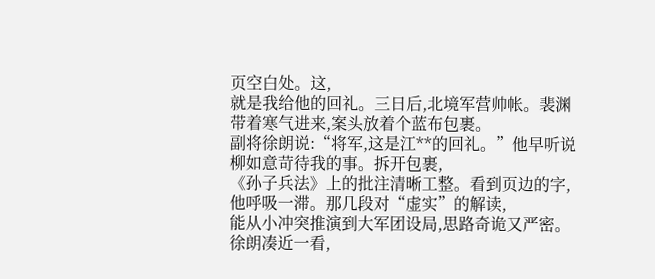页空白处。这,
就是我给他的回礼。三日后,北境军营帅帐。裴渊带着寒气进来,案头放着个蓝布包裹。
副将徐朗说:“将军,这是江**的回礼。”他早听说柳如意苛待我的事。拆开包裹,
《孙子兵法》上的批注清晰工整。看到页边的字,他呼吸一滞。那几段对“虚实”的解读,
能从小冲突推演到大军团设局,思路奇诡又严密。徐朗凑近一看,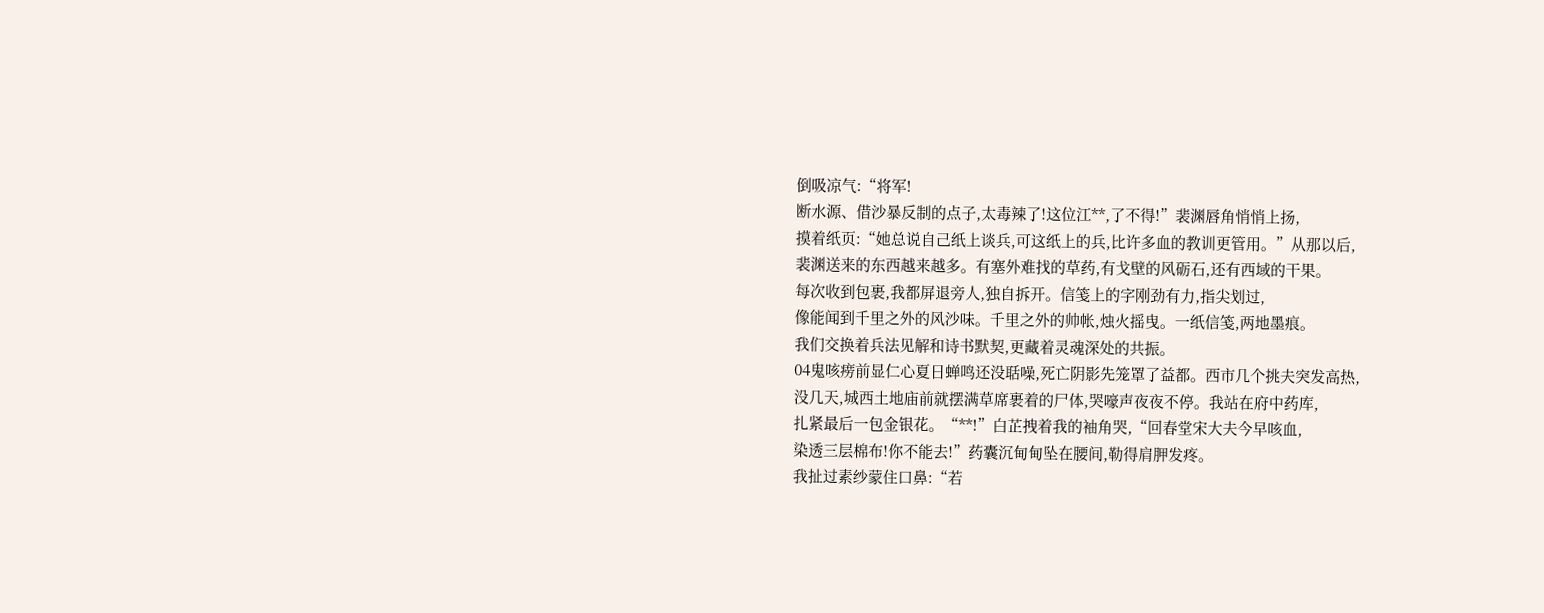倒吸凉气:“将军!
断水源、借沙暴反制的点子,太毒辣了!这位江**,了不得!”裴渊唇角悄悄上扬,
摸着纸页:“她总说自己纸上谈兵,可这纸上的兵,比许多血的教训更管用。”从那以后,
裴渊送来的东西越来越多。有塞外难找的草药,有戈壁的风砺石,还有西域的干果。
每次收到包裹,我都屏退旁人,独自拆开。信笺上的字刚劲有力,指尖划过,
像能闻到千里之外的风沙味。千里之外的帅帐,烛火摇曳。一纸信笺,两地墨痕。
我们交换着兵法见解和诗书默契,更藏着灵魂深处的共振。
04鬼咳痨前显仁心夏日蝉鸣还没聒噪,死亡阴影先笼罩了益都。西市几个挑夫突发高热,
没几天,城西土地庙前就摆满草席裹着的尸体,哭嚎声夜夜不停。我站在府中药库,
扎紧最后一包金银花。“**!”白芷拽着我的袖角哭,“回春堂宋大夫今早咳血,
染透三层棉布!你不能去!”药囊沉甸甸坠在腰间,勒得肩胛发疼。
我扯过素纱蒙住口鼻:“若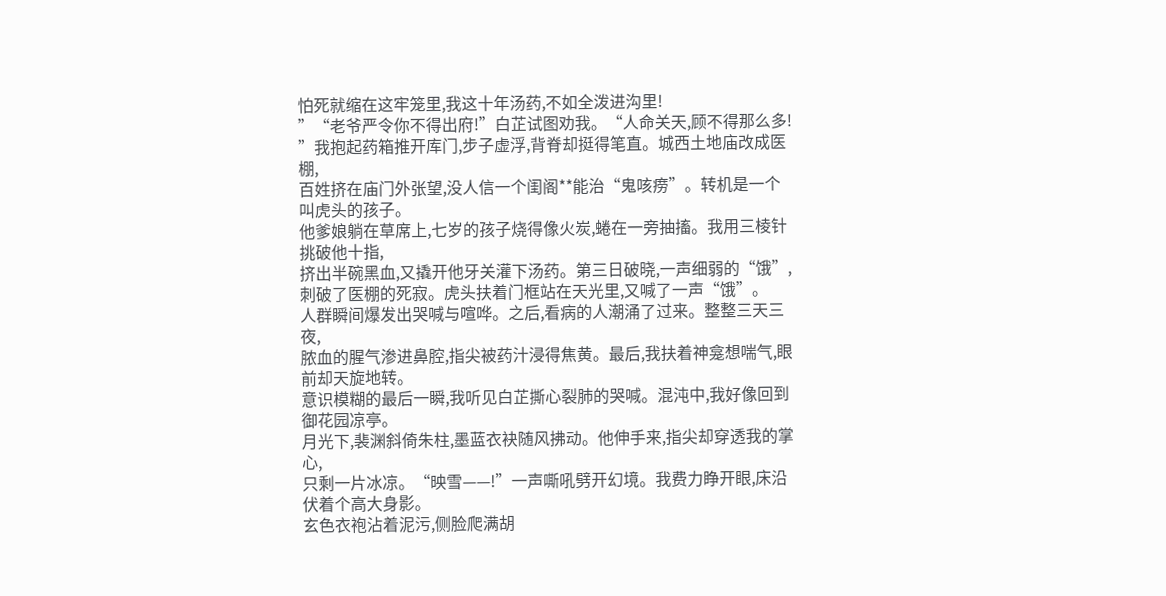怕死就缩在这牢笼里,我这十年汤药,不如全泼进沟里!
”“老爷严令你不得出府!”白芷试图劝我。“人命关天,顾不得那么多!
”我抱起药箱推开库门,步子虚浮,背脊却挺得笔直。城西土地庙改成医棚,
百姓挤在庙门外张望,没人信一个闺阁**能治“鬼咳痨”。转机是一个叫虎头的孩子。
他爹娘躺在草席上,七岁的孩子烧得像火炭,蜷在一旁抽搐。我用三棱针挑破他十指,
挤出半碗黑血,又撬开他牙关灌下汤药。第三日破晓,一声细弱的“饿”,
刺破了医棚的死寂。虎头扶着门框站在天光里,又喊了一声“饿”。
人群瞬间爆发出哭喊与喧哗。之后,看病的人潮涌了过来。整整三天三夜,
脓血的腥气渗进鼻腔,指尖被药汁浸得焦黄。最后,我扶着神龛想喘气,眼前却天旋地转。
意识模糊的最后一瞬,我听见白芷撕心裂肺的哭喊。混沌中,我好像回到御花园凉亭。
月光下,裴渊斜倚朱柱,墨蓝衣袂随风拂动。他伸手来,指尖却穿透我的掌心,
只剩一片冰凉。“映雪——!”一声嘶吼劈开幻境。我费力睁开眼,床沿伏着个高大身影。
玄色衣袍沾着泥污,侧脸爬满胡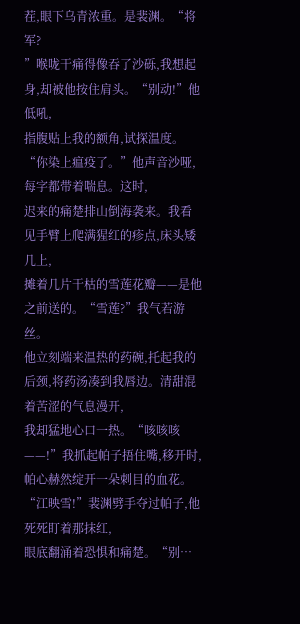茬,眼下乌青浓重。是裴渊。“将军?
”喉咙干痛得像吞了沙砾,我想起身,却被他按住肩头。“别动!”他低吼,
指腹贴上我的额角,试探温度。“你染上瘟疫了。”他声音沙哑,每字都带着喘息。这时,
迟来的痛楚排山倒海袭来。我看见手臂上爬满猩红的疹点,床头矮几上,
摊着几片干枯的雪莲花瓣——是他之前送的。“雪莲?”我气若游丝。
他立刻端来温热的药碗,托起我的后颈,将药汤凑到我唇边。清甜混着苦涩的气息漫开,
我却猛地心口一热。“咳咳咳——!”我抓起帕子捂住嘴,移开时,
帕心赫然绽开一朵刺目的血花。“江映雪!”裴渊劈手夺过帕子,他死死盯着那抹红,
眼底翻涌着恐惧和痛楚。“别…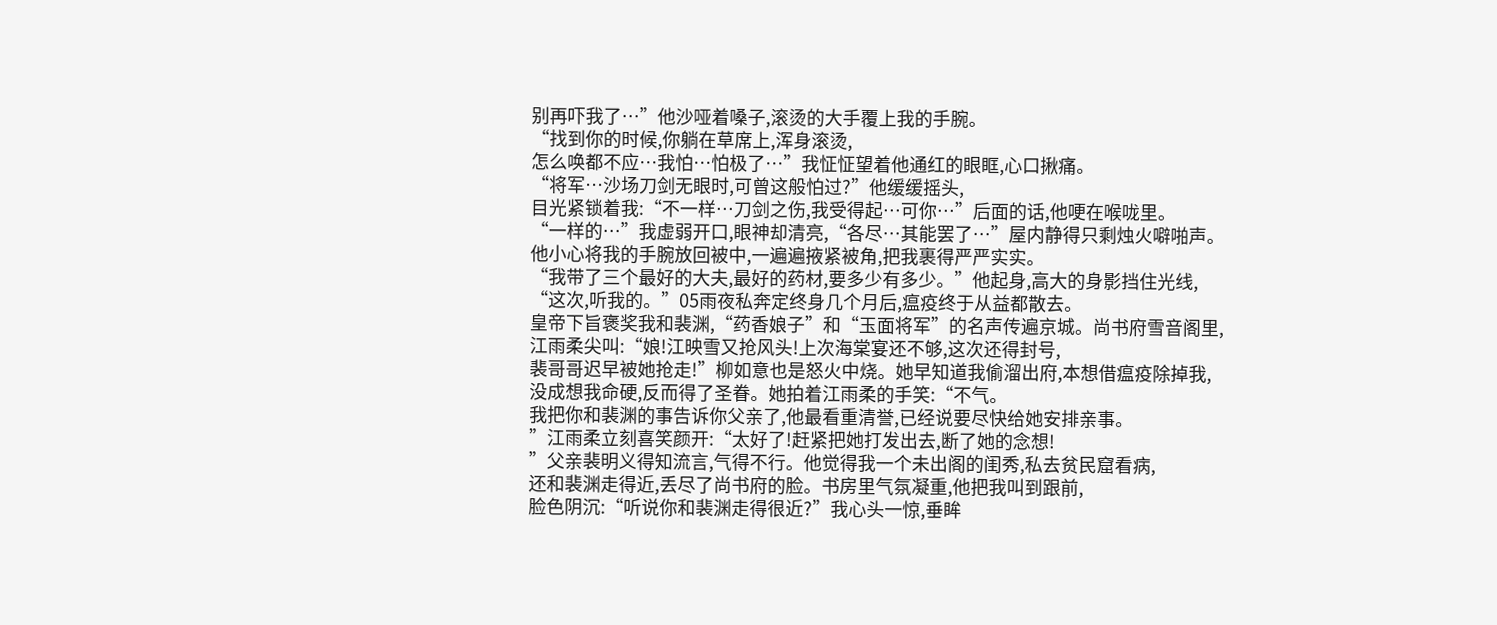别再吓我了…”他沙哑着嗓子,滚烫的大手覆上我的手腕。
“找到你的时候,你躺在草席上,浑身滚烫,
怎么唤都不应…我怕…怕极了…”我怔怔望着他通红的眼眶,心口揪痛。
“将军…沙场刀剑无眼时,可曾这般怕过?”他缓缓摇头,
目光紧锁着我:“不一样…刀剑之伤,我受得起…可你…”后面的话,他哽在喉咙里。
“一样的…”我虚弱开口,眼神却清亮,“各尽…其能罢了…”屋内静得只剩烛火噼啪声。
他小心将我的手腕放回被中,一遍遍掖紧被角,把我裹得严严实实。
“我带了三个最好的大夫,最好的药材,要多少有多少。”他起身,高大的身影挡住光线,
“这次,听我的。”05雨夜私奔定终身几个月后,瘟疫终于从益都散去。
皇帝下旨褒奖我和裴渊,“药香娘子”和“玉面将军”的名声传遍京城。尚书府雪音阁里,
江雨柔尖叫:“娘!江映雪又抢风头!上次海棠宴还不够,这次还得封号,
裴哥哥迟早被她抢走!”柳如意也是怒火中烧。她早知道我偷溜出府,本想借瘟疫除掉我,
没成想我命硬,反而得了圣眷。她拍着江雨柔的手笑:“不气。
我把你和裴渊的事告诉你父亲了,他最看重清誉,已经说要尽快给她安排亲事。
”江雨柔立刻喜笑颜开:“太好了!赶紧把她打发出去,断了她的念想!
”父亲裴明义得知流言,气得不行。他觉得我一个未出阁的闺秀,私去贫民窟看病,
还和裴渊走得近,丢尽了尚书府的脸。书房里气氛凝重,他把我叫到跟前,
脸色阴沉:“听说你和裴渊走得很近?”我心头一惊,垂眸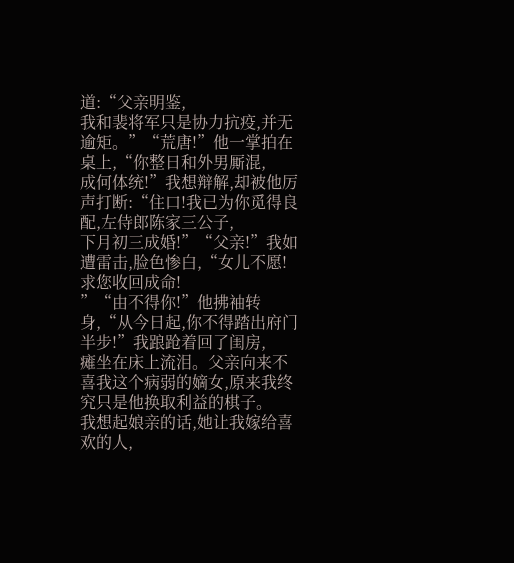道:“父亲明鉴,
我和裴将军只是协力抗疫,并无逾矩。”“荒唐!”他一掌拍在桌上,“你整日和外男厮混,
成何体统!”我想辩解,却被他厉声打断:“住口!我已为你觅得良配,左侍郎陈家三公子,
下月初三成婚!”“父亲!”我如遭雷击,脸色惨白,“女儿不愿!求您收回成命!
”“由不得你!”他拂袖转身,“从今日起,你不得踏出府门半步!”我踉跄着回了闺房,
瘫坐在床上流泪。父亲向来不喜我这个病弱的嫡女,原来我终究只是他换取利益的棋子。
我想起娘亲的话,她让我嫁给喜欢的人,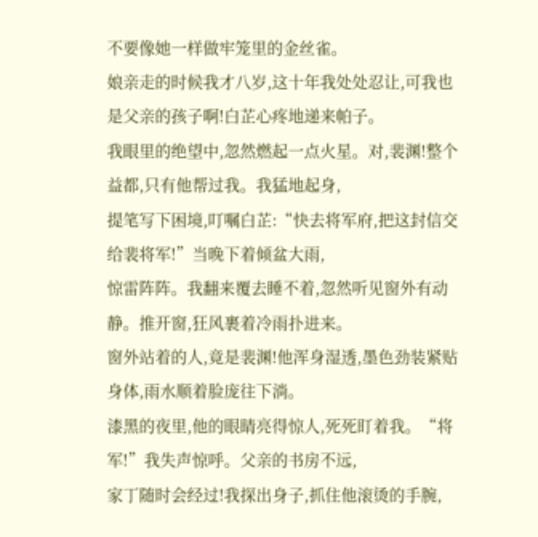不要像她一样做牢笼里的金丝雀。
娘亲走的时候我才八岁,这十年我处处忍让,可我也是父亲的孩子啊!白芷心疼地递来帕子。
我眼里的绝望中,忽然燃起一点火星。对,裴渊!整个益都,只有他帮过我。我猛地起身,
提笔写下困境,叮嘱白芷:“快去将军府,把这封信交给裴将军!”当晚下着倾盆大雨,
惊雷阵阵。我翻来覆去睡不着,忽然听见窗外有动静。推开窗,狂风裹着冷雨扑进来。
窗外站着的人,竟是裴渊!他浑身湿透,墨色劲装紧贴身体,雨水顺着脸庞往下淌。
漆黑的夜里,他的眼睛亮得惊人,死死盯着我。“将军!”我失声惊呼。父亲的书房不远,
家丁随时会经过!我探出身子,抓住他滚烫的手腕,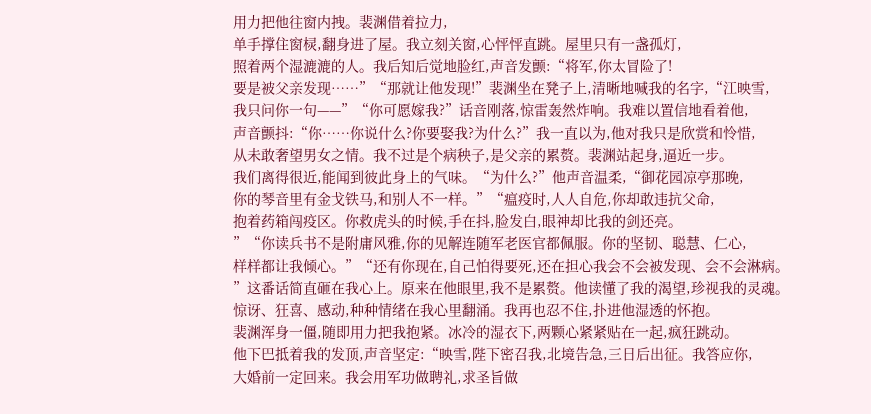用力把他往窗内拽。裴渊借着拉力,
单手撑住窗棂,翻身进了屋。我立刻关窗,心怦怦直跳。屋里只有一盏孤灯,
照着两个湿漉漉的人。我后知后觉地脸红,声音发颤:“将军,你太冒险了!
要是被父亲发现……”“那就让他发现!”裴渊坐在凳子上,清晰地喊我的名字,“江映雪,
我只问你一句——”“你可愿嫁我?”话音刚落,惊雷轰然炸响。我难以置信地看着他,
声音颤抖:“你……你说什么?你要娶我?为什么?”我一直以为,他对我只是欣赏和怜惜,
从未敢奢望男女之情。我不过是个病秧子,是父亲的累赘。裴渊站起身,逼近一步。
我们离得很近,能闻到彼此身上的气味。“为什么?”他声音温柔,“御花园凉亭那晚,
你的琴音里有金戈铁马,和别人不一样。”“瘟疫时,人人自危,你却敢违抗父命,
抱着药箱闯疫区。你救虎头的时候,手在抖,脸发白,眼神却比我的剑还亮。
”“你读兵书不是附庸风雅,你的见解连随军老医官都佩服。你的坚韧、聪慧、仁心,
样样都让我倾心。”“还有你现在,自己怕得要死,还在担心我会不会被发现、会不会淋病。
”这番话简直砸在我心上。原来在他眼里,我不是累赘。他读懂了我的渴望,珍视我的灵魂。
惊讶、狂喜、感动,种种情绪在我心里翻涌。我再也忍不住,扑进他湿透的怀抱。
裴渊浑身一僵,随即用力把我抱紧。冰冷的湿衣下,两颗心紧紧贴在一起,疯狂跳动。
他下巴抵着我的发顶,声音坚定:“映雪,陛下密召我,北境告急,三日后出征。我答应你,
大婚前一定回来。我会用军功做聘礼,求圣旨做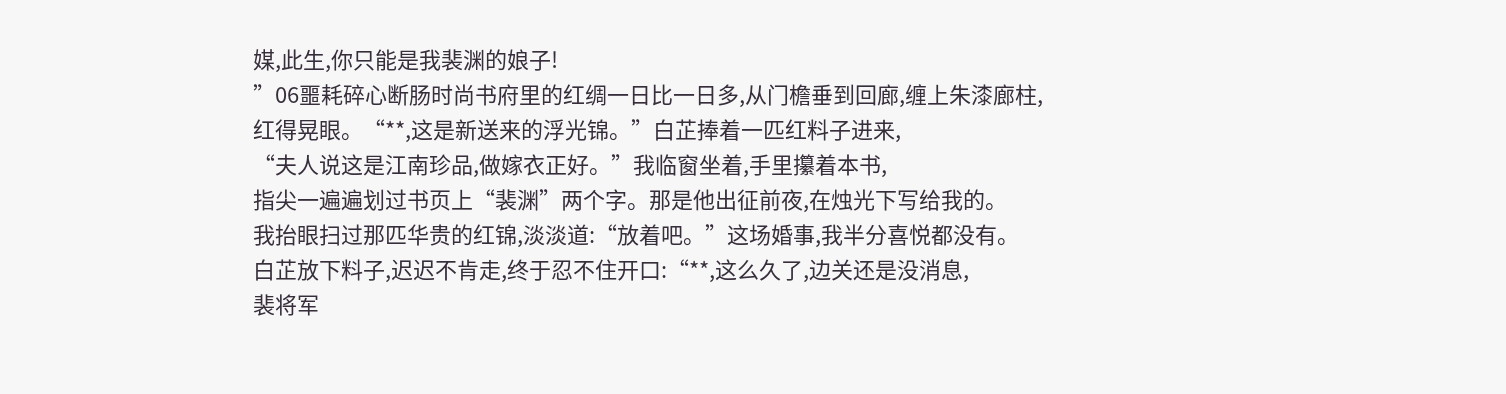媒,此生,你只能是我裴渊的娘子!
”06噩耗碎心断肠时尚书府里的红绸一日比一日多,从门檐垂到回廊,缠上朱漆廊柱,
红得晃眼。“**,这是新送来的浮光锦。”白芷捧着一匹红料子进来,
“夫人说这是江南珍品,做嫁衣正好。”我临窗坐着,手里攥着本书,
指尖一遍遍划过书页上“裴渊”两个字。那是他出征前夜,在烛光下写给我的。
我抬眼扫过那匹华贵的红锦,淡淡道:“放着吧。”这场婚事,我半分喜悦都没有。
白芷放下料子,迟迟不肯走,终于忍不住开口:“**,这么久了,边关还是没消息,
裴将军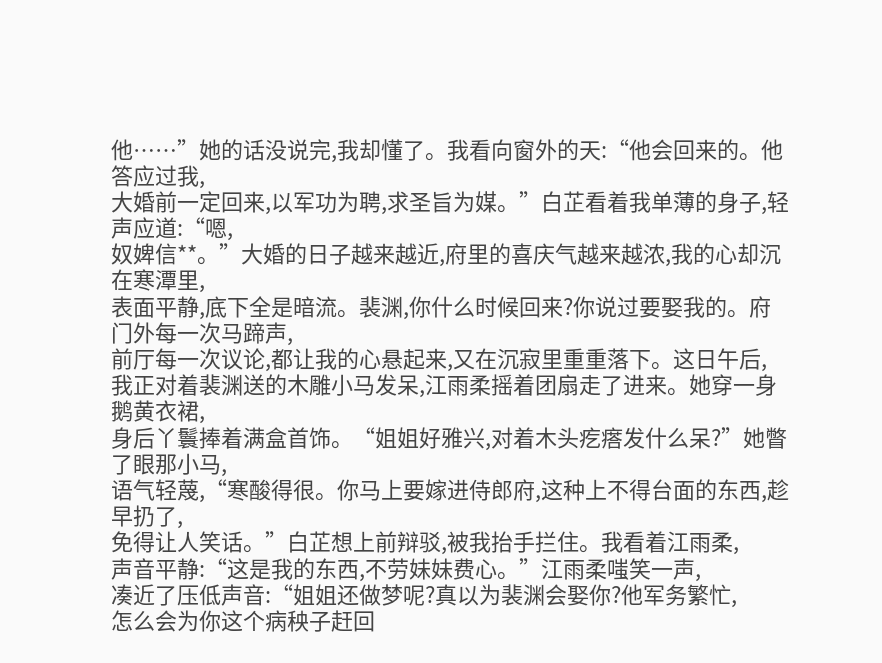他……”她的话没说完,我却懂了。我看向窗外的天:“他会回来的。他答应过我,
大婚前一定回来,以军功为聘,求圣旨为媒。”白芷看着我单薄的身子,轻声应道:“嗯,
奴婢信**。”大婚的日子越来越近,府里的喜庆气越来越浓,我的心却沉在寒潭里,
表面平静,底下全是暗流。裴渊,你什么时候回来?你说过要娶我的。府门外每一次马蹄声,
前厅每一次议论,都让我的心悬起来,又在沉寂里重重落下。这日午后,
我正对着裴渊送的木雕小马发呆,江雨柔摇着团扇走了进来。她穿一身鹅黄衣裙,
身后丫鬟捧着满盒首饰。“姐姐好雅兴,对着木头疙瘩发什么呆?”她瞥了眼那小马,
语气轻蔑,“寒酸得很。你马上要嫁进侍郎府,这种上不得台面的东西,趁早扔了,
免得让人笑话。”白芷想上前辩驳,被我抬手拦住。我看着江雨柔,
声音平静:“这是我的东西,不劳妹妹费心。”江雨柔嗤笑一声,
凑近了压低声音:“姐姐还做梦呢?真以为裴渊会娶你?他军务繁忙,
怎么会为你这个病秧子赶回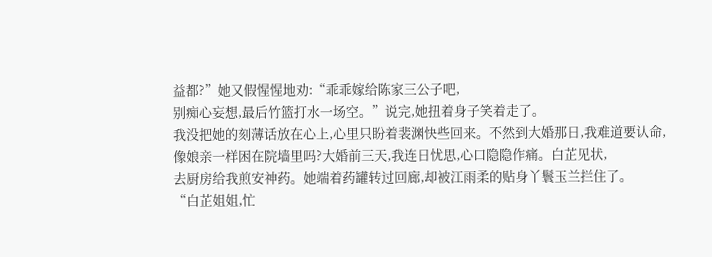益都?”她又假惺惺地劝:“乖乖嫁给陈家三公子吧,
别痴心妄想,最后竹篮打水一场空。”说完,她扭着身子笑着走了。
我没把她的刻薄话放在心上,心里只盼着裴渊快些回来。不然到大婚那日,我难道要认命,
像娘亲一样困在院墙里吗?大婚前三天,我连日忧思,心口隐隐作痛。白芷见状,
去厨房给我煎安神药。她端着药罐转过回廊,却被江雨柔的贴身丫鬟玉兰拦住了。
“白芷姐姐,忙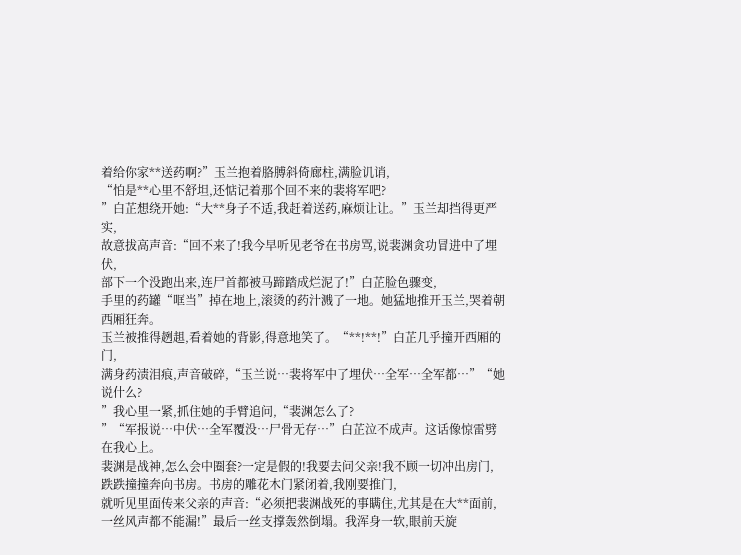着给你家**送药啊?”玉兰抱着胳膊斜倚廊柱,满脸讥诮,
“怕是**心里不舒坦,还惦记着那个回不来的裴将军吧?
”白芷想绕开她:“大**身子不适,我赶着送药,麻烦让让。”玉兰却挡得更严实,
故意拔高声音:“回不来了!我今早听见老爷在书房骂,说裴渊贪功冒进中了埋伏,
部下一个没跑出来,连尸首都被马蹄踏成烂泥了!”白芷脸色骤变,
手里的药罐“哐当”掉在地上,滚烫的药汁溅了一地。她猛地推开玉兰,哭着朝西厢狂奔。
玉兰被推得趔趄,看着她的背影,得意地笑了。“**!**!”白芷几乎撞开西厢的门,
满身药渍泪痕,声音破碎,“玉兰说…裴将军中了埋伏…全军…全军都…”“她说什么?
”我心里一紧,抓住她的手臂追问,“裴渊怎么了?
”“军报说…中伏…全军覆没…尸骨无存…”白芷泣不成声。这话像惊雷劈在我心上。
裴渊是战神,怎么会中圈套?一定是假的!我要去问父亲!我不顾一切冲出房门,
跌跌撞撞奔向书房。书房的雕花木门紧闭着,我刚要推门,
就听见里面传来父亲的声音:“必须把裴渊战死的事瞒住,尤其是在大**面前,
一丝风声都不能漏!”最后一丝支撑轰然倒塌。我浑身一软,眼前天旋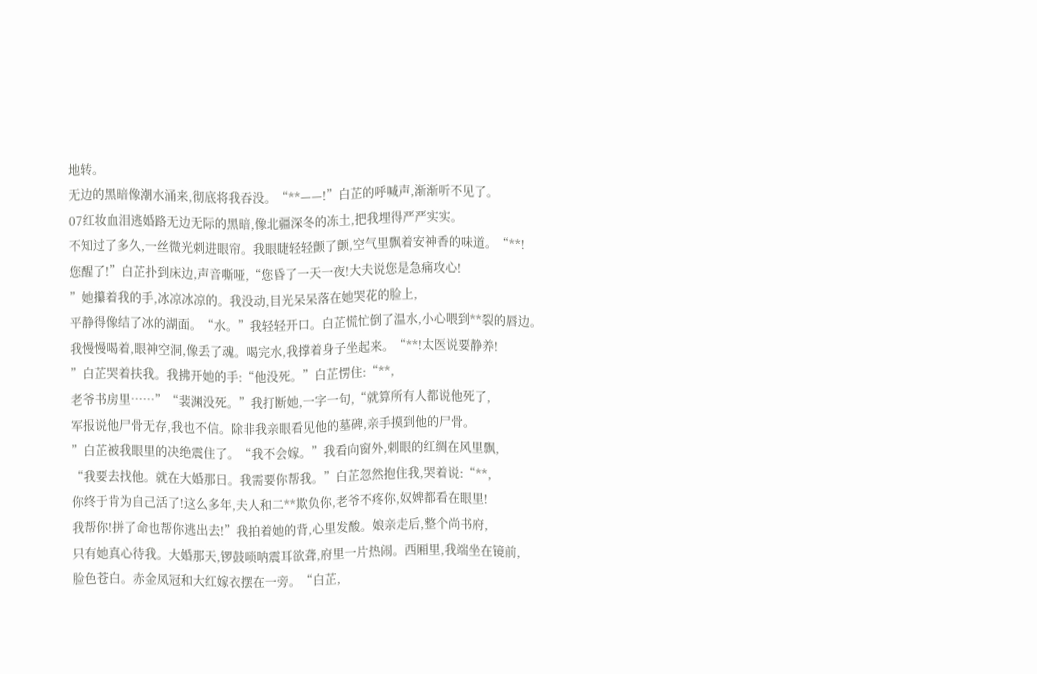地转。
无边的黑暗像潮水涌来,彻底将我吞没。“**——!”白芷的呼喊声,渐渐听不见了。
07红妆血泪逃婚路无边无际的黑暗,像北疆深冬的冻土,把我埋得严严实实。
不知过了多久,一丝微光刺进眼帘。我眼睫轻轻颤了颤,空气里飘着安神香的味道。“**!
您醒了!”白芷扑到床边,声音嘶哑,“您昏了一天一夜!大夫说您是急痛攻心!
”她攥着我的手,冰凉冰凉的。我没动,目光呆呆落在她哭花的脸上,
平静得像结了冰的湖面。“水。”我轻轻开口。白芷慌忙倒了温水,小心喂到**裂的唇边。
我慢慢喝着,眼神空洞,像丢了魂。喝完水,我撑着身子坐起来。“**!太医说要静养!
”白芷哭着扶我。我拂开她的手:“他没死。”白芷愣住:“**,
老爷书房里……”“裴渊没死。”我打断她,一字一句,“就算所有人都说他死了,
军报说他尸骨无存,我也不信。除非我亲眼看见他的墓碑,亲手摸到他的尸骨。
”白芷被我眼里的决绝震住了。“我不会嫁。”我看向窗外,刺眼的红绸在风里飘,
“我要去找他。就在大婚那日。我需要你帮我。”白芷忽然抱住我,哭着说:“**,
你终于肯为自己活了!这么多年,夫人和二**欺负你,老爷不疼你,奴婢都看在眼里!
我帮你!拼了命也帮你逃出去!”我拍着她的背,心里发酸。娘亲走后,整个尚书府,
只有她真心待我。大婚那天,锣鼓唢呐震耳欲聋,府里一片热闹。西厢里,我端坐在镜前,
脸色苍白。赤金凤冠和大红嫁衣摆在一旁。“白芷,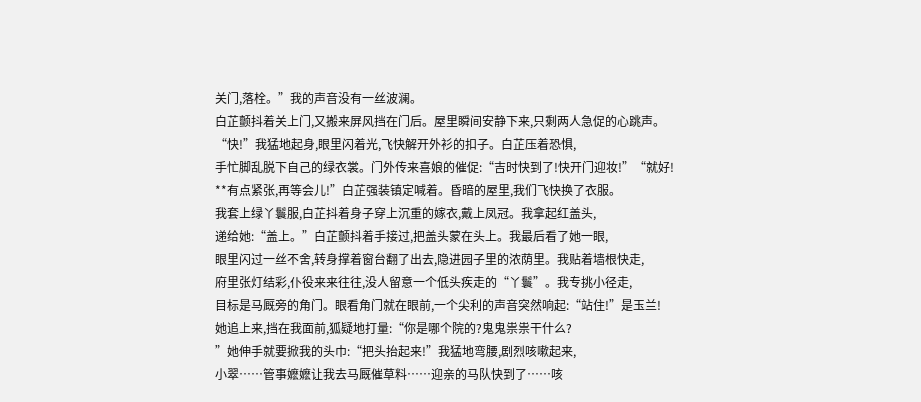关门,落栓。”我的声音没有一丝波澜。
白芷颤抖着关上门,又搬来屏风挡在门后。屋里瞬间安静下来,只剩两人急促的心跳声。
“快!”我猛地起身,眼里闪着光,飞快解开外衫的扣子。白芷压着恐惧,
手忙脚乱脱下自己的绿衣裳。门外传来喜娘的催促:“吉时快到了!快开门迎妆!”“就好!
**有点紧张,再等会儿!”白芷强装镇定喊着。昏暗的屋里,我们飞快换了衣服。
我套上绿丫鬟服,白芷抖着身子穿上沉重的嫁衣,戴上凤冠。我拿起红盖头,
递给她:“盖上。”白芷颤抖着手接过,把盖头蒙在头上。我最后看了她一眼,
眼里闪过一丝不舍,转身撑着窗台翻了出去,隐进园子里的浓荫里。我贴着墙根快走,
府里张灯结彩,仆役来来往往,没人留意一个低头疾走的“丫鬟”。我专挑小径走,
目标是马厩旁的角门。眼看角门就在眼前,一个尖利的声音突然响起:“站住!”是玉兰!
她追上来,挡在我面前,狐疑地打量:“你是哪个院的?鬼鬼祟祟干什么?
”她伸手就要掀我的头巾:“把头抬起来!”我猛地弯腰,剧烈咳嗽起来,
小翠……管事嬷嬷让我去马厩催草料……迎亲的马队快到了……咳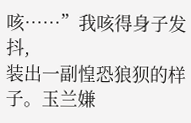咳……”我咳得身子发抖,
装出一副惶恐狼狈的样子。玉兰嫌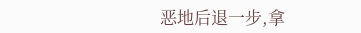恶地后退一步,拿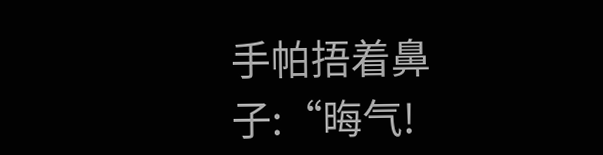手帕捂着鼻子:“晦气!